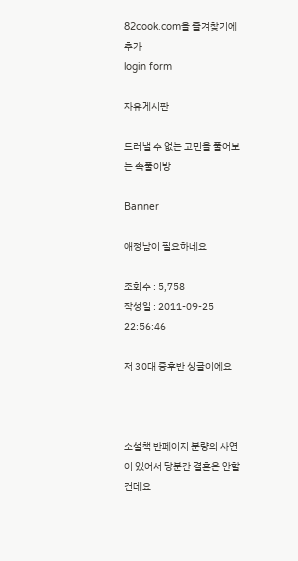82cook.com을 즐겨찾기에 추가
login form

자유게시판

드러낼 수 없는 고민을 풀어보는 속풀이방

Banner

애정남이 필요하네요

조회수 : 5,758
작성일 : 2011-09-25 22:56:46

저 30대 중후반 싱글이에요



소설책 반페이지 분량의 사연이 있어서 당분간 결혼은 안할건데요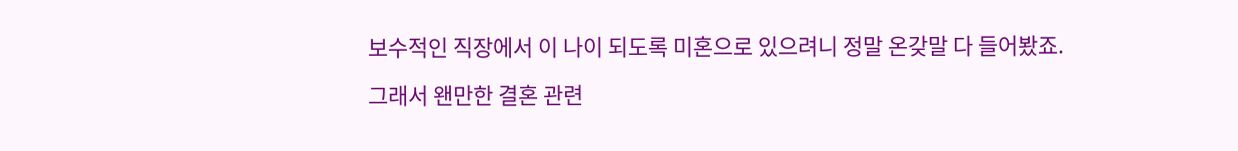보수적인 직장에서 이 나이 되도록 미혼으로 있으려니 정말 온갖말 다 들어봤죠.

그래서 왠만한 결혼 관련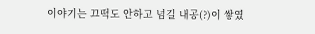이야기는 끄떡도 안하고 넘길 내공(?)이 쌓였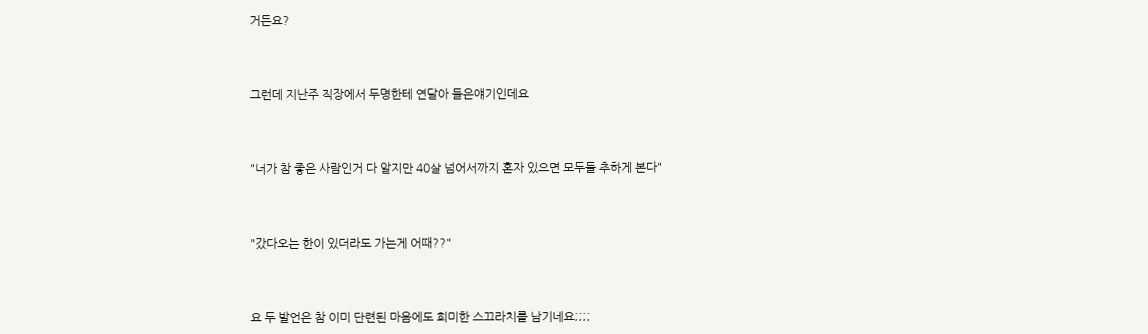거든요?



그런데 지난주 직장에서 두명한테 연달아 들은얘기인데요



"너가 참 좋은 사람인거 다 알지만 40살 넘어서까지 혼자 있으면 모두들 추하게 본다"



"갔다오는 한이 있더라도 가는게 어때??"



요 두 발언은 참 이미 단련된 마음에도 희미한 스끄라치를 남기네요;;;;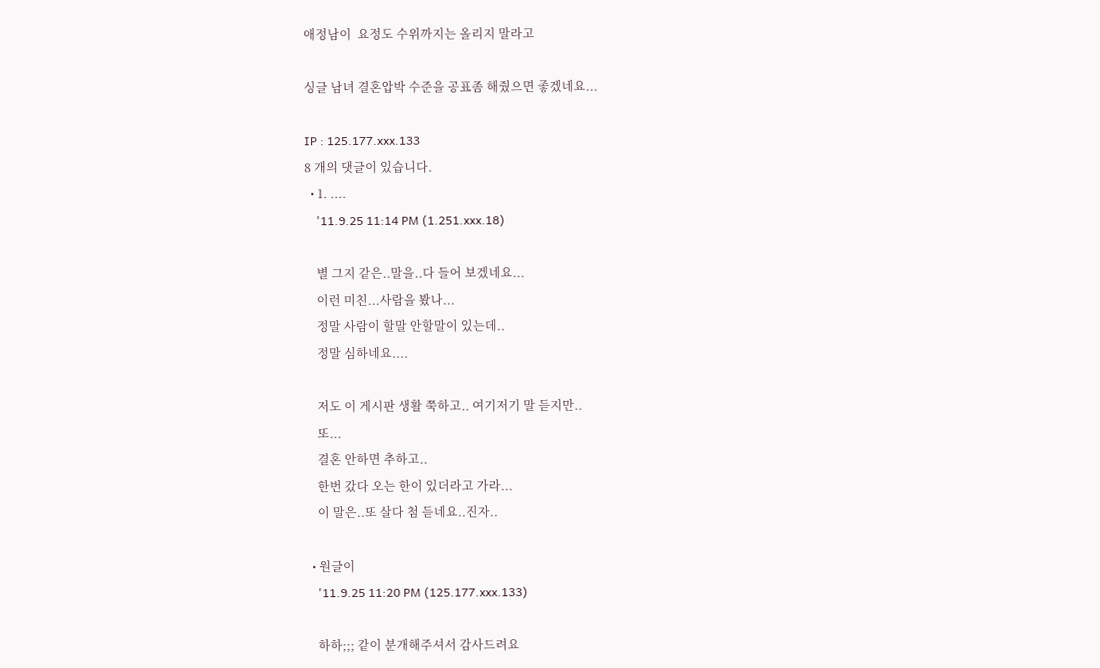애정남이  요정도 수위까지는 올리지 말라고

싱글 남녀 결혼압박 수준을 공표좀 해줬으면 좋겠네요...

IP : 125.177.xxx.133
8 개의 댓글이 있습니다.
  • 1. ....
    '11.9.25 11:14 PM (1.251.xxx.18)

    별 그지 같은..말을..다 들어 보겠네요...
    이런 미친...사람을 봤나...
    정말 사람이 할말 안할말이 있는데..
    정말 심하네요....

    저도 이 게시판 생활 쭉하고.. 여기저기 말 듣지만..
    또...
    결혼 안하면 추하고..
    한번 갔다 오는 한이 있더라고 가라...
    이 말은..또 살다 첨 듣네요..진자..

  • 원글이
    '11.9.25 11:20 PM (125.177.xxx.133)

    하하;;; 같이 분개해주셔서 감사드려요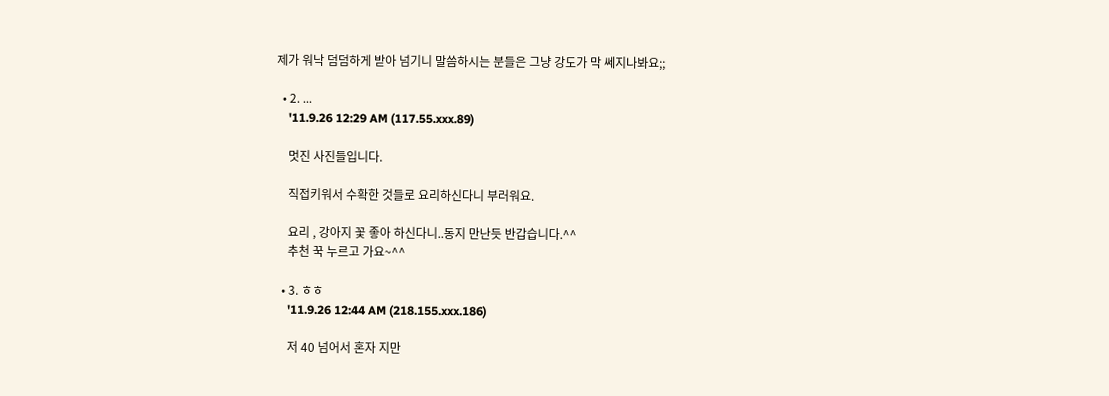제가 워낙 덤덤하게 받아 넘기니 말씀하시는 분들은 그냥 강도가 막 쎄지나봐요;;

  • 2. ...
    '11.9.26 12:29 AM (117.55.xxx.89)

    멋진 사진들입니다.

    직접키워서 수확한 것들로 요리하신다니 부러워요.

    요리 , 강아지 꽃 좋아 하신다니..동지 만난듯 반갑습니다.^^
    추천 꾹 누르고 가요~^^

  • 3. ㅎㅎ
    '11.9.26 12:44 AM (218.155.xxx.186)

    저 40 넘어서 혼자 지만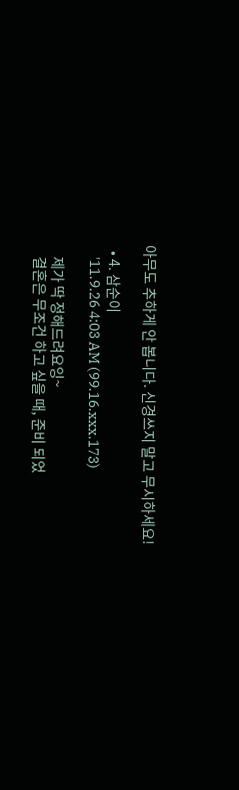아무도 추하게 안 봅니다. 신경쓰지 말고 무시하세요!

  • 4. 삼순이
    '11.9.26 4:03 AM (99.16.xxx.173)

    제가 딱 정해드려요잉~
    결혼은 무조건 하고 싶을 때, 준비 되었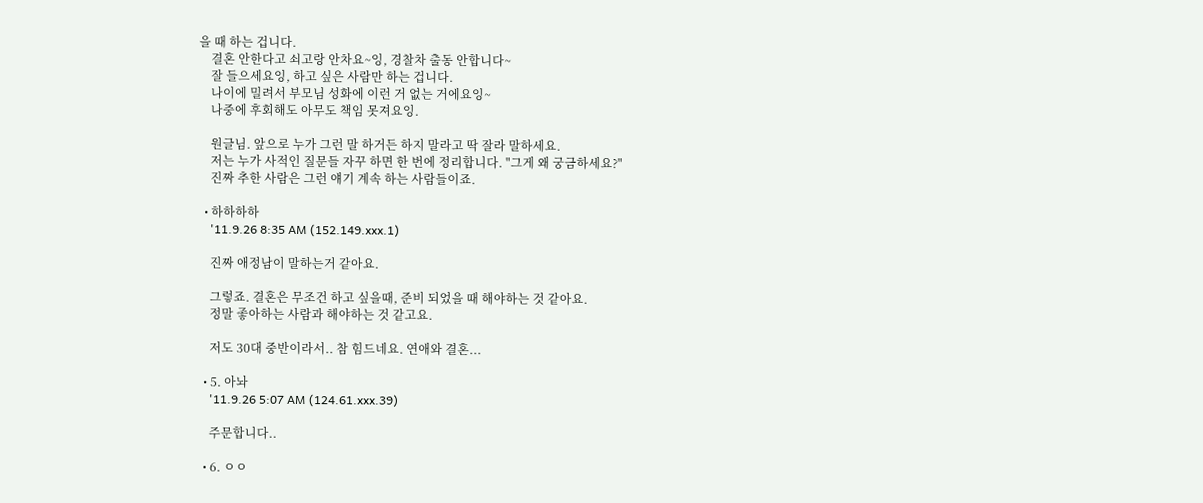을 때 하는 겁니다.
    결혼 안한다고 쇠고랑 안차요~잉, 경찰차 출동 안합니다~
    잘 들으세요잉, 하고 싶은 사람만 하는 겁니다.
    나이에 밀려서 부모님 성화에 이런 거 없는 거에요잉~
    나중에 후회해도 아무도 책임 못져요잉.

    원글님. 앞으로 누가 그런 말 하거든 하지 말라고 딱 잘라 말하세요.
    저는 누가 사적인 질문들 자꾸 하면 한 번에 정리합니다. "그게 왜 궁금하세요?"
    진짜 추한 사람은 그런 얘기 계속 하는 사람들이죠.

  • 하하하하
    '11.9.26 8:35 AM (152.149.xxx.1)

    진짜 애정남이 말하는거 같아요.

    그렇죠. 결혼은 무조건 하고 싶을때, 준비 되었을 때 해야하는 것 같아요.
    정말 좋아하는 사람과 해야하는 것 같고요.

    저도 30대 중반이라서.. 참 힘드네요. 연애와 결혼...

  • 5. 아놔
    '11.9.26 5:07 AM (124.61.xxx.39)

    주문합니다..

  • 6. ㅇㅇ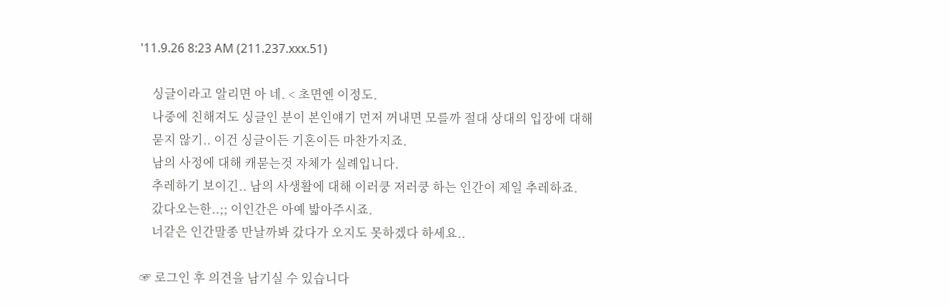'11.9.26 8:23 AM (211.237.xxx.51)

    싱글이라고 알리면 아 네. < 초면엔 이정도.
    나중에 친해져도 싱글인 분이 본인얘기 먼저 꺼내면 모를까 절대 상대의 입장에 대해
    묻지 않기.. 이건 싱글이든 기혼이든 마찬가지죠.
    남의 사정에 대해 캐묻는것 자체가 실례입니다.
    추레하기 보이긴.. 남의 사생활에 대해 이러쿵 저러쿵 하는 인간이 제일 추레하죠.
    갔다오는한..;; 이인간은 아예 밟아주시죠.
    너같은 인간말종 만날까봐 갔다가 오지도 못하겠다 하세요..

☞ 로그인 후 의견을 남기실 수 있습니다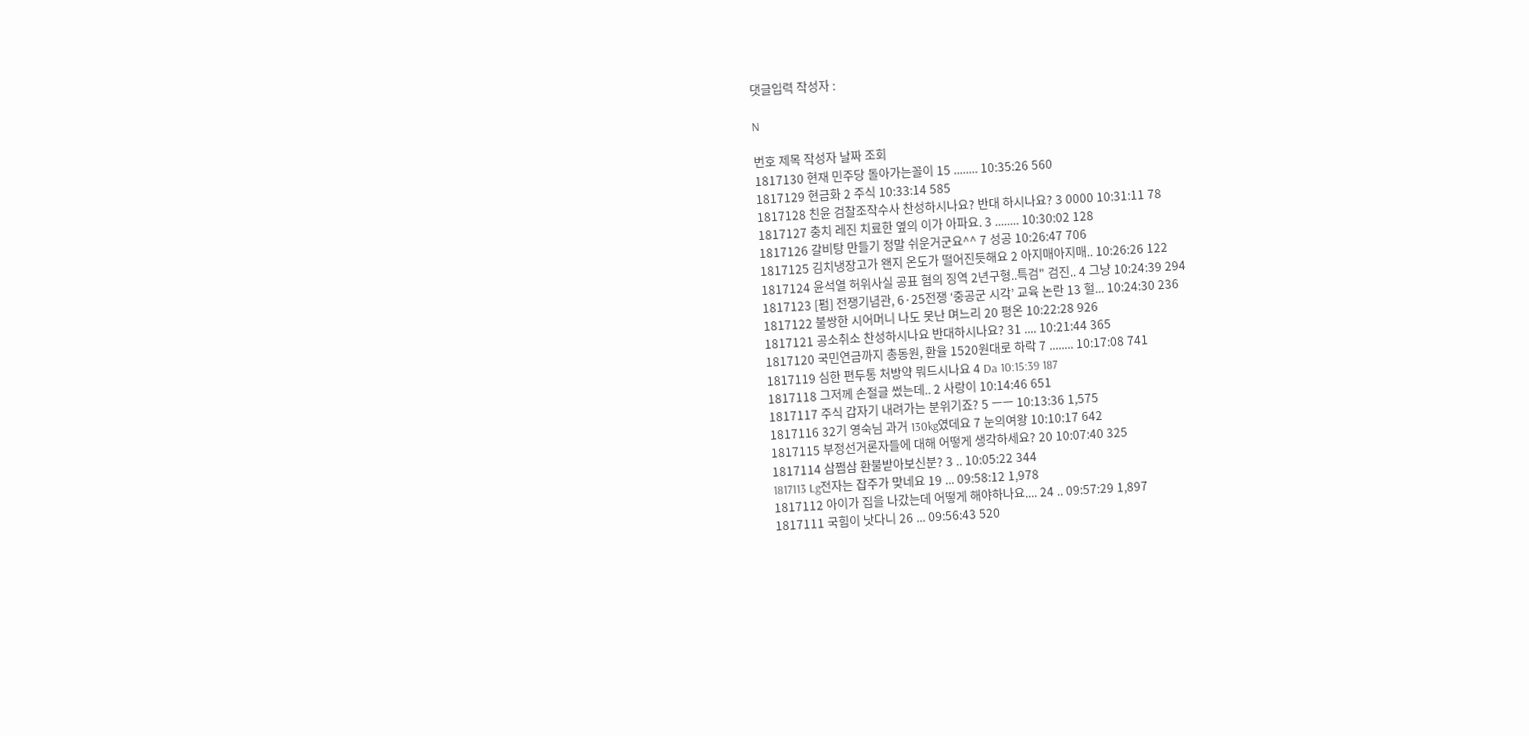댓글입력 작성자 :

N

번호 제목 작성자 날짜 조회
1817130 현재 민주당 돌아가는꼴이 15 ........ 10:35:26 560
1817129 현금화 2 주식 10:33:14 585
1817128 친윤 검찰조작수사 찬성하시나요? 반대 하시나요? 3 0000 10:31:11 78
1817127 충치 레진 치료한 옆의 이가 아파요. 3 ........ 10:30:02 128
1817126 갈비탕 만들기 정말 쉬운거군요^^ 7 성공 10:26:47 706
1817125 김치냉장고가 왠지 온도가 떨어진듯해요 2 아지매아지매.. 10:26:26 122
1817124 윤석열 허위사실 공표 혐의 징역 2년구형..특검" 검진.. 4 그냥 10:24:39 294
1817123 [펌] 전쟁기념관, 6·25전쟁 ‘중공군 시각’ 교육 논란 13 헐... 10:24:30 236
1817122 불쌍한 시어머니 나도 못난 며느리 20 평온 10:22:28 926
1817121 공소취소 찬성하시나요 반대하시나요? 31 .... 10:21:44 365
1817120 국민연금까지 총동원, 환율 1520원대로 하락 7 ........ 10:17:08 741
1817119 심한 편두통 처방약 뭐드시나요 4 Da 10:15:39 187
1817118 그저께 손절글 썼는데.. 2 사랑이 10:14:46 651
1817117 주식 갑자기 내려가는 분위기죠? 5 ㅡㅡ 10:13:36 1,575
1817116 32기 영숙님 과거 130kg였데요 7 눈의여왕 10:10:17 642
1817115 부정선거론자들에 대해 어떻게 생각하세요? 20 10:07:40 325
1817114 삼쩜삼 환불받아보신분? 3 .. 10:05:22 344
1817113 Lg전자는 잡주가 맞네요 19 ... 09:58:12 1,978
1817112 아이가 집을 나갔는데 어떻게 해야하나요.... 24 .. 09:57:29 1,897
1817111 국힘이 낫다니 26 ... 09:56:43 520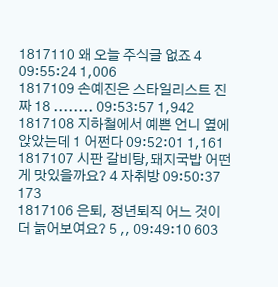1817110 왜 오늘 주식글 없죠 4 09:55:24 1,006
1817109 손예진은 스타일리스트 진짜 18 ........ 09:53:57 1,942
1817108 지하철에서 예쁜 언니 옆에 앉았는데 1 어쩐다 09:52:01 1,161
1817107 시판 갈비탕,돼지국밥 어떤게 맛있을까요? 4 자취방 09:50:37 173
1817106 은퇴, 정년퇴직 어느 것이 더 늙어보여요? 5 ,, 09:49:10 603